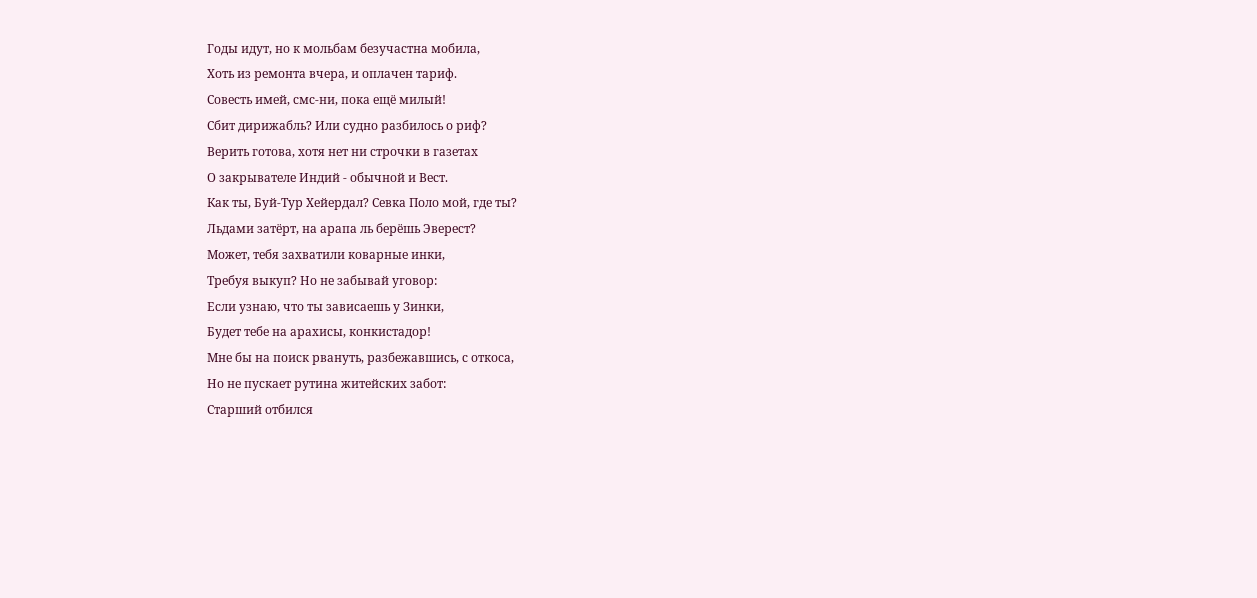Годы идут, но к мольбам безучастна мобила,
Хоть из ремонта вчера, и оплачен тариф.
Совесть имей, смс-ни, пока ещё милый!
Сбит дирижабль? Или судно разбилось о риф?
Верить готова, хотя нет ни строчки в газетах
О закрывателе Индий - обычной и Вест.
Как ты, Буй-Тур Хейердал? Севка Поло мой, где ты?
Льдами затёрт, на арапа ль берёшь Эверест?
Может, тебя захватили коварные инки,
Требуя выкуп? Но не забывай уговор:
Если узнаю, что ты зависаешь у Зинки,
Будет тебе на арахисы, конкистадор!
Мне бы на поиск рвануть, разбежавшись, с откоса,
Но не пускает рутина житейских забот:
Старший отбился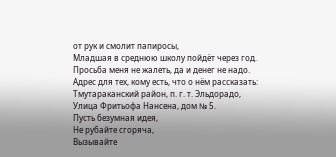от рук и смолит папиросы,
Младшая в среднюю школу пойдёт через год.
Просьба меня не жалеть, да и денег не надо.
Адрес для тех, кому есть, что о нём рассказать:
Тмутараканский район, п. г. т. Эльдорадо,
Улица Фритьофа Нансена, дом № 5.
Пусть безумная идея,
Не рубайте сгоряча,
Вызывайте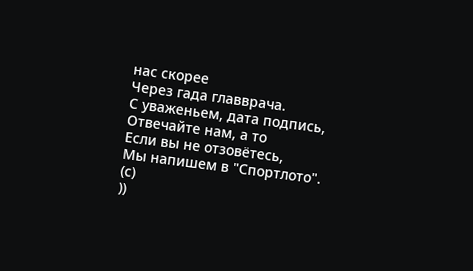нас скорее
Через гада главврача.
С уваженьем, дата подпись,
Отвечайте нам, а то
Если вы не отзовётесь,
Мы напишем в "Спортлото".
(с)
))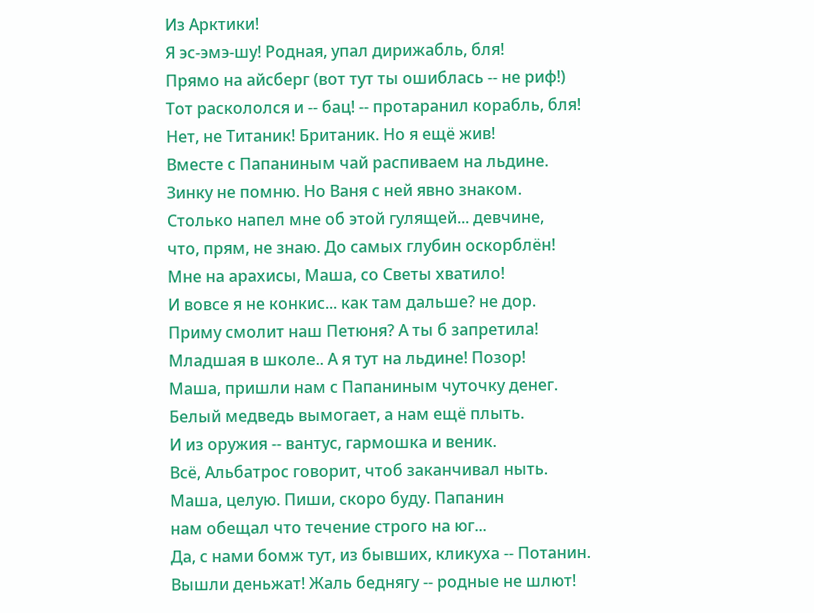Из Арктики!
Я эс-эмэ-шу! Родная, упал дирижабль, бля!
Прямо на айсберг (вот тут ты ошиблась -- не риф!)
Тот раскололся и -- бац! -- протаранил корабль, бля!
Нет, не Титаник! Британик. Но я ещё жив!
Вместе с Папаниным чай распиваем на льдине.
Зинку не помню. Но Ваня с ней явно знаком.
Столько напел мне об этой гулящей... девчине,
что, прям, не знаю. До самых глубин оскорблён!
Мне на арахисы, Маша, со Светы хватило!
И вовсе я не конкис... как там дальше? не дор.
Приму смолит наш Петюня? А ты б запретила!
Младшая в школе.. А я тут на льдине! Позор!
Маша, пришли нам с Папаниным чуточку денег.
Белый медведь вымогает, а нам ещё плыть.
И из оружия -- вантус, гармошка и веник.
Всё, Альбатрос говорит, чтоб заканчивал ныть.
Маша, целую. Пиши, скоро буду. Папанин
нам обещал что течение строго на юг...
Да, с нами бомж тут, из бывших, кликуха -- Потанин.
Вышли деньжат! Жаль беднягу -- родные не шлют!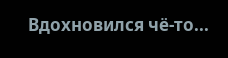Вдохновился чё-то...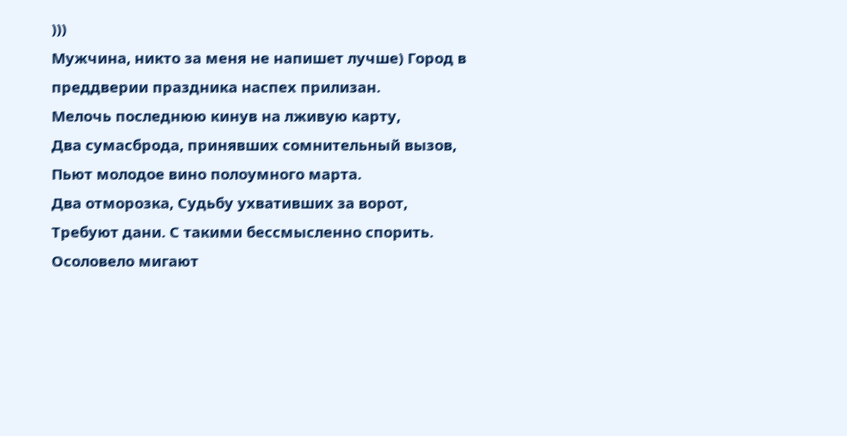)))
Мужчина, никто за меня не напишет лучше) Город в преддверии праздника наспех прилизан.
Мелочь последнюю кинув на лживую карту,
Два сумасброда, принявших сомнительный вызов,
Пьют молодое вино полоумного марта.
Два отморозка, Судьбу ухвативших за ворот,
Требуют дани. С такими бессмысленно спорить.
Осоловело мигают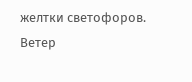желтки светофоров.
Ветер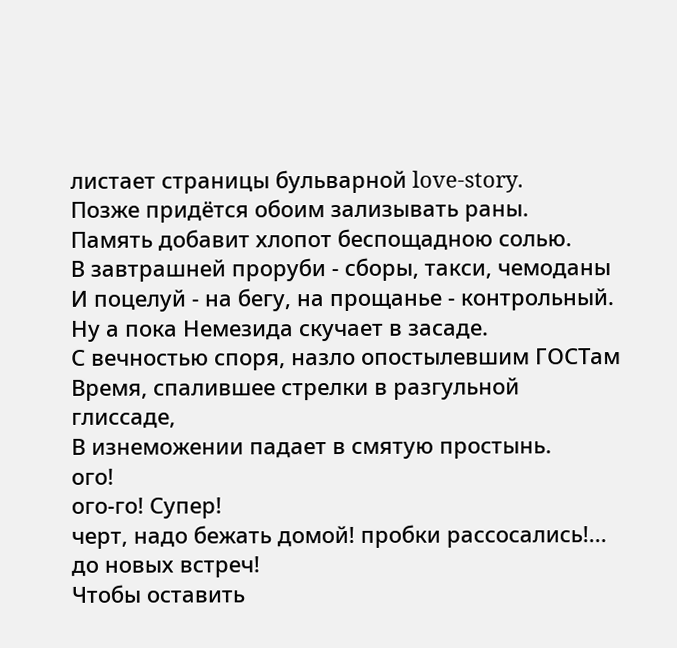листает страницы бульварной love-story.
Позже придётся обоим зализывать раны.
Память добавит хлопот беспощадною солью.
В завтрашней проруби - сборы, такси, чемоданы
И поцелуй - на бегу, на прощанье - контрольный.
Ну а пока Немезида скучает в засаде.
С вечностью споря, назло опостылевшим ГОСТам
Время, спалившее стрелки в разгульной глиссаде,
В изнеможении падает в смятую простынь.
ого!
ого-го! Супер!
черт, надо бежать домой! пробки рассосались!... до новых встреч!
Чтобы оставить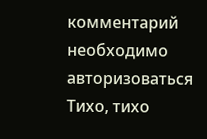комментарий необходимо авторизоваться
Тихо, тихо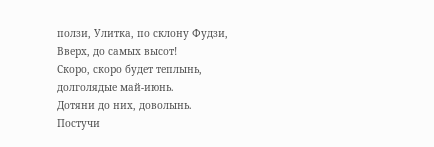ползи, Улитка, по склону Фудзи, Вверх, до самых высот!
Скоро, скоро будет теплынь,
долголядые май-июнь.
Дотяни до них, доволынь.
Постучи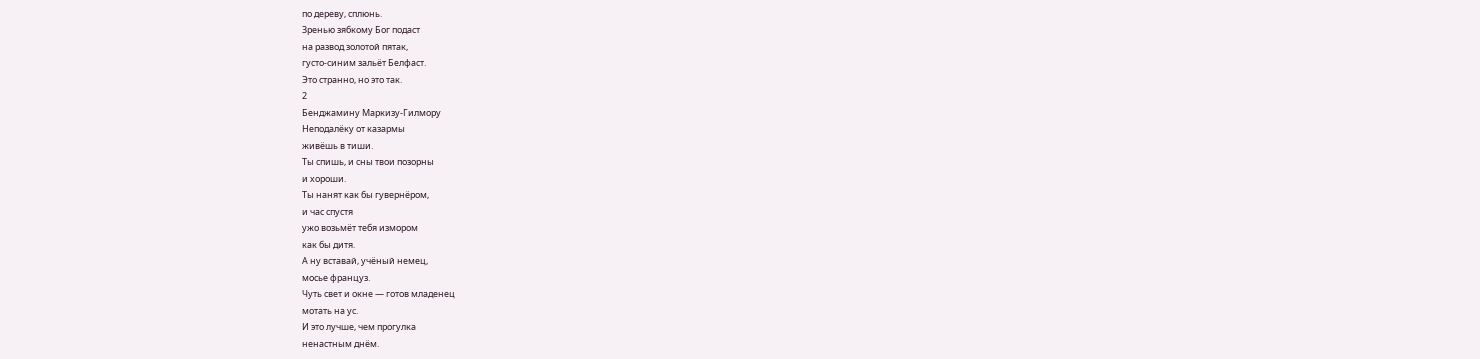по дереву, сплюнь.
Зренью зябкому Бог подаст
на развод золотой пятак,
густо-синим зальёт Белфаст.
Это странно, но это так.
2
Бенджамину Маркизу-Гилмору
Неподалёку от казармы
живёшь в тиши.
Ты спишь, и сны твои позорны
и хороши.
Ты нанят как бы гувернёром,
и час спустя
ужо возьмёт тебя измором
как бы дитя.
А ну вставай, учёный немец,
мосье француз.
Чуть свет и окне — готов младенец
мотать на ус.
И это лучше, чем прогулка
ненастным днём.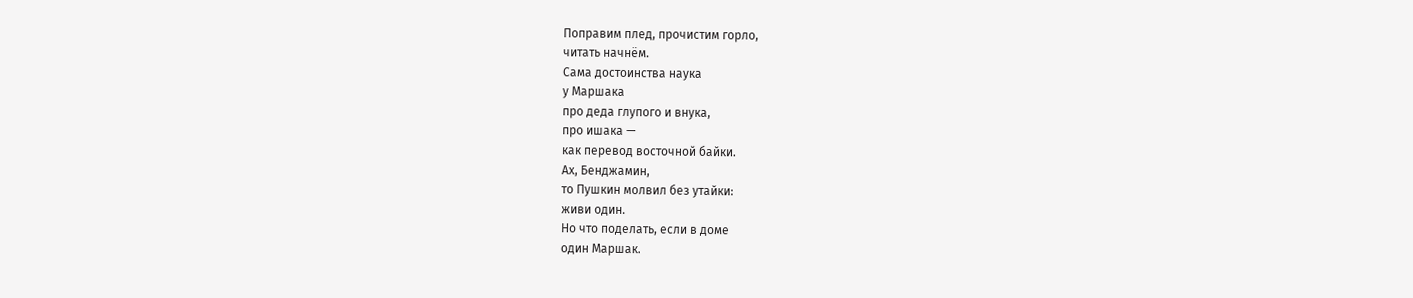Поправим плед, прочистим горло,
читать начнём.
Сама достоинства наука
у Маршака
про деда глупого и внука,
про ишака —
как перевод восточной байки.
Ах, Бенджамин,
то Пушкин молвил без утайки:
живи один.
Но что поделать, если в доме
один Маршак.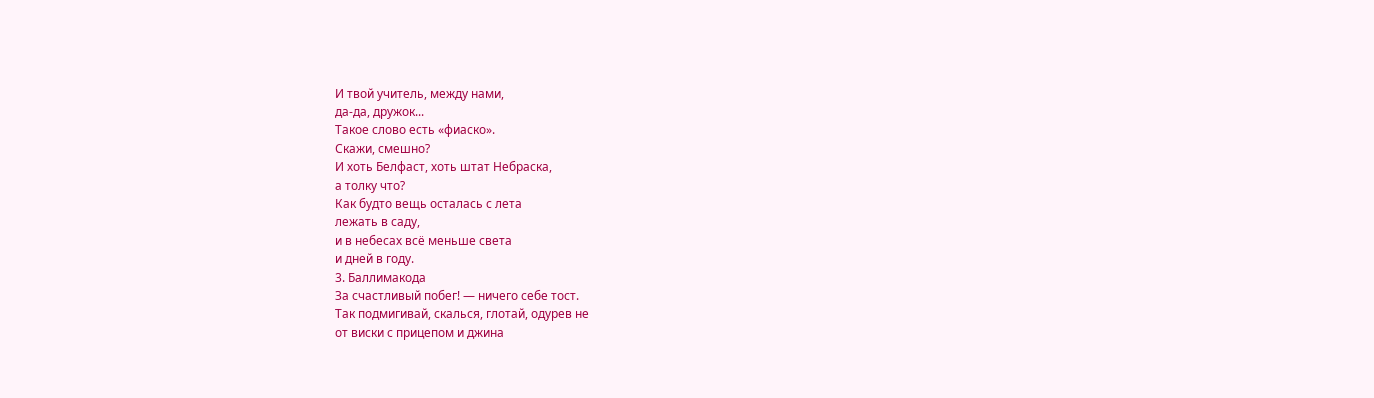И твой учитель, между нами,
да-да, дружок...
Такое слово есть «фиаско».
Скажи, смешно?
И хоть Белфаст, хоть штат Небраска,
а толку что?
Как будто вещь осталась с лета
лежать в саду,
и в небесах всё меньше света
и дней в году.
3. Баллимакода
За счастливый побег! — ничего себе тост.
Так подмигивай, скалься, глотай, одурев не
от виски с прицепом и джина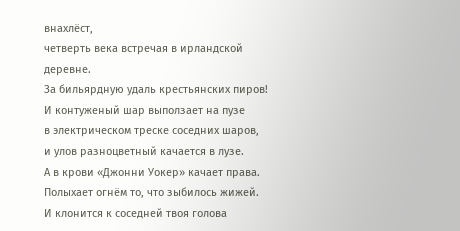внахлёст,
четверть века встречая в ирландской деревне.
За бильярдную удаль крестьянских пиров!
И контуженый шар выползает на пузе
в электрическом треске соседних шаров,
и улов разноцветный качается в лузе.
А в крови «Джонни Уокер» качает права.
Полыхает огнём то, что зыбилось жижей.
И клонится к соседней твоя голова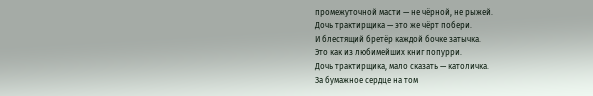промежуточной масти — не чёрной, не рыжей.
Дочь трактирщика — это же чёрт побери.
И блестящий бретёр каждой бочке затычка.
Это как из любимейших книг попурри.
Дочь трактирщика, мало сказать — католичка.
За бумажное сердце на том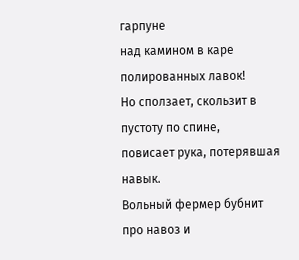гарпуне
над камином в каре полированных лавок!
Но сползает, скользит в пустоту по спине,
повисает рука, потерявшая навык.
Вольный фермер бубнит про навоз и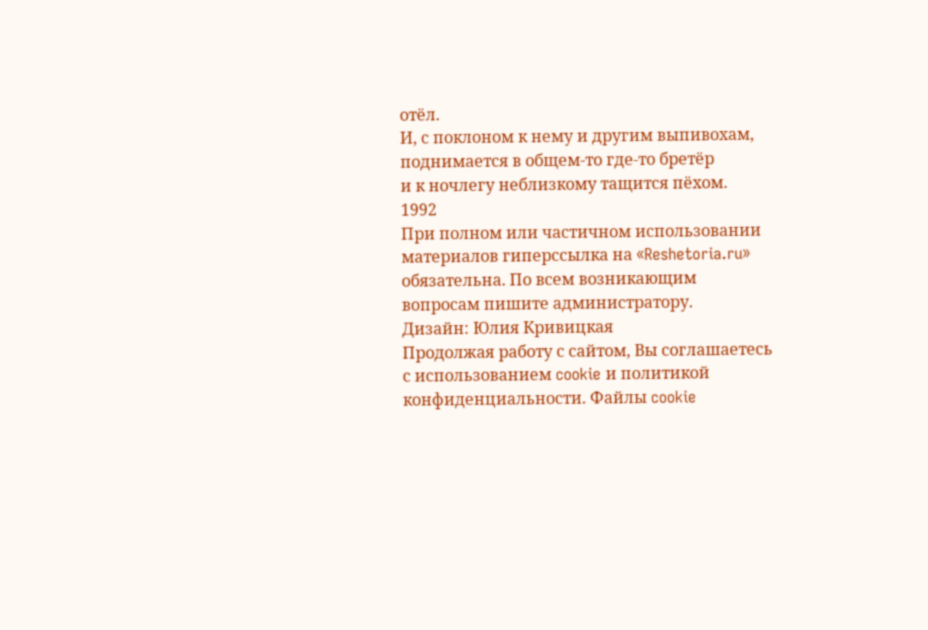отёл.
И, с поклоном к нему и другим выпивохам,
поднимается в общем-то где-то бретёр
и к ночлегу неблизкому тащится пёхом.
1992
При полном или частичном использовании материалов гиперссылка на «Reshetoria.ru» обязательна. По всем возникающим вопросам пишите администратору.
Дизайн: Юлия Кривицкая
Продолжая работу с сайтом, Вы соглашаетесь с использованием cookie и политикой конфиденциальности. Файлы cookie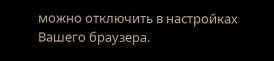можно отключить в настройках Вашего браузера.